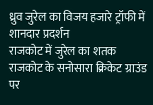ध्रुव जुरेल का विजय हजारे ट्रॉफी में शानदार प्रदर्शन
राजकोट में जुरेल का शतक
राजकोट के सनोसारा क्रिकेट ग्राउंड पर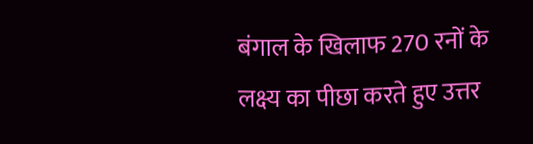बंगाल के खिलाफ 270 रनों के लक्ष्य का पीछा करते हुए उत्तर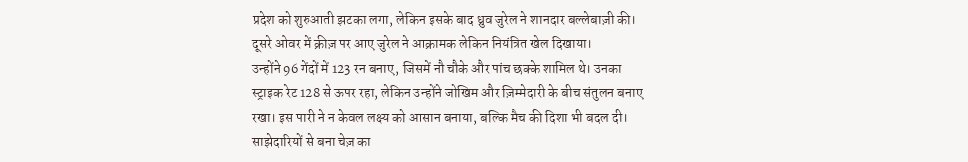प्रदेश को शुरुआती झटका लगा, लेकिन इसके बाद ध्रुव जुरेल ने शानदार बल्लेबाज़ी की। दूसरे ओवर में क्रीज़ पर आए जुरेल ने आक्रामक लेकिन नियंत्रित खेल दिखाया।
उन्होंने 96 गेंदों में 123 रन बनाए, जिसमें नौ चौके और पांच छक्के शामिल थे। उनका स्ट्राइक रेट 128 से ऊपर रहा, लेकिन उन्होंने जोखिम और ज़िम्मेदारी के बीच संतुलन बनाए रखा। इस पारी ने न केवल लक्ष्य को आसान बनाया, बल्कि मैच की दिशा भी बदल दी।
साझेदारियों से बना चेज़ का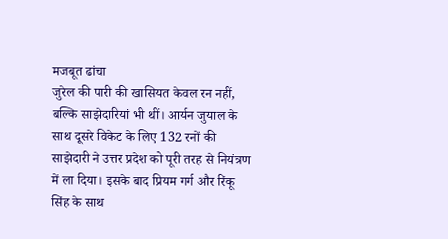मजबूत ढांचा
जुरेल की पारी की खासियत केवल रन नहीं, बल्कि साझेदारियां भी थीं। आर्यन जुयाल के साथ दूसरे विकेट के लिए 132 रनों की साझेदारी ने उत्तर प्रदेश को पूरी तरह से नियंत्रण में ला दिया। इसके बाद प्रियम गर्ग और रिंकू सिंह के साथ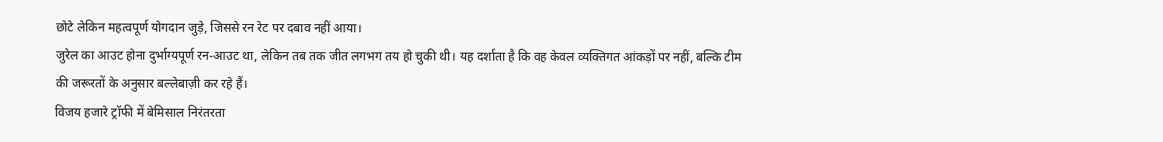छोटे लेकिन महत्वपूर्ण योगदान जुड़े, जिससे रन रेट पर दबाव नहीं आया।
जुरेल का आउट होना दुर्भाग्यपूर्ण रन-आउट था, लेकिन तब तक जीत लगभग तय हो चुकी थी। यह दर्शाता है कि वह केवल व्यक्तिगत आंकड़ों पर नहीं, बल्कि टीम की जरूरतों के अनुसार बल्लेबाज़ी कर रहे हैं।
विजय हजारे ट्रॉफी में बेमिसाल निरंतरता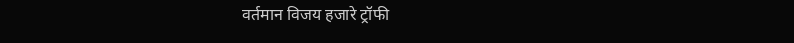वर्तमान विजय हजारे ट्रॉफी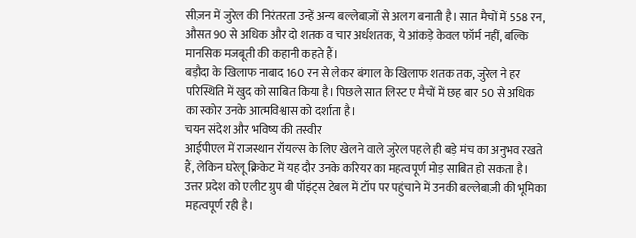सीज़न में जुरेल की निरंतरता उन्हें अन्य बल्लेबाज़ों से अलग बनाती है। सात मैचों में 558 रन, औसत 90 से अधिक और दो शतक व चार अर्धशतक, ये आंकड़े केवल फॉर्म नहीं, बल्कि मानसिक मजबूती की कहानी कहते हैं।
बड़ौदा के खिलाफ नाबाद 160 रन से लेकर बंगाल के खिलाफ शतक तक, जुरेल ने हर परिस्थिति में खुद को साबित किया है। पिछले सात लिस्ट ए मैचों में छह बार 50 से अधिक का स्कोर उनके आत्मविश्वास को दर्शाता है।
चयन संदेश और भविष्य की तस्वीर
आईपीएल में राजस्थान रॉयल्स के लिए खेलने वाले जुरेल पहले ही बड़े मंच का अनुभव रखते हैं, लेकिन घरेलू क्रिकेट में यह दौर उनके करियर का महत्वपूर्ण मोड़ साबित हो सकता है। उत्तर प्रदेश को एलीट ग्रुप बी पॉइंट्स टेबल में टॉप पर पहुंचाने में उनकी बल्लेबाज़ी की भूमिका महत्वपूर्ण रही है।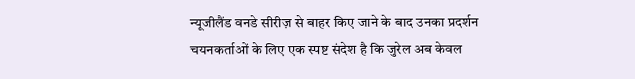न्यूजीलैंड वनडे सीरीज़ से बाहर किए जाने के बाद उनका प्रदर्शन चयनकर्ताओं के लिए एक स्पष्ट संदेश है कि जुरेल अब केवल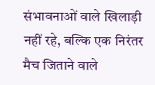संभावनाओं वाले खिलाड़ी नहीं रहे, बल्कि एक निरंतर मैच जिताने वाले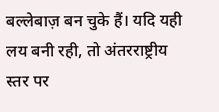बल्लेबाज़ बन चुके हैं। यदि यही लय बनी रही, तो अंतरराष्ट्रीय स्तर पर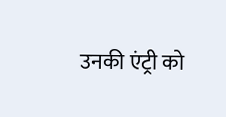उनकी एंट्री को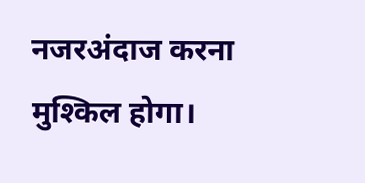नजरअंदाज करना मुश्किल होगा।